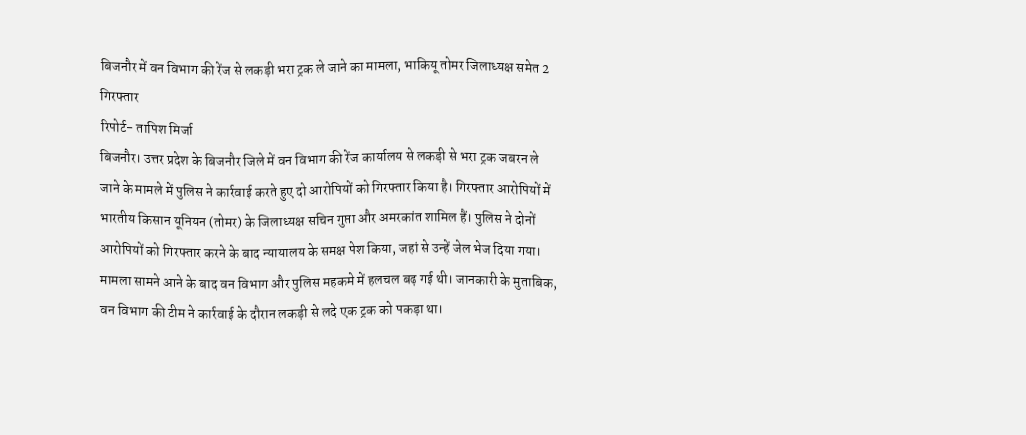बिजनौर में वन विभाग की रेंज से लकड़ी भरा ट्रक ले जाने का मामला, भाकियू तोमर जिलाध्यक्ष समेत 2 गिरफ्तार
रिपोर्ट- तापिश मिर्जा
बिजनौर। उत्तर प्रदेश के बिजनौर जिले में वन विभाग की रेंज कार्यालय से लकड़ी से भरा ट्रक जबरन ले जाने के मामले में पुलिस ने कार्रवाई करते हुए दो आरोपियों को गिरफ्तार किया है। गिरफ्तार आरोपियों में भारतीय किसान यूनियन (तोमर) के जिलाध्यक्ष सचिन गुप्ता और अमरकांत शामिल हैं। पुलिस ने दोनों आरोपियों को गिरफ्तार करने के बाद न्यायालय के समक्ष पेश किया, जहां से उन्हें जेल भेज दिया गया।
मामला सामने आने के बाद वन विभाग और पुलिस महकमे में हलचल बढ़ गई थी। जानकारी के मुताबिक, वन विभाग की टीम ने कार्रवाई के दौरान लकड़ी से लदे एक ट्रक को पकड़ा था।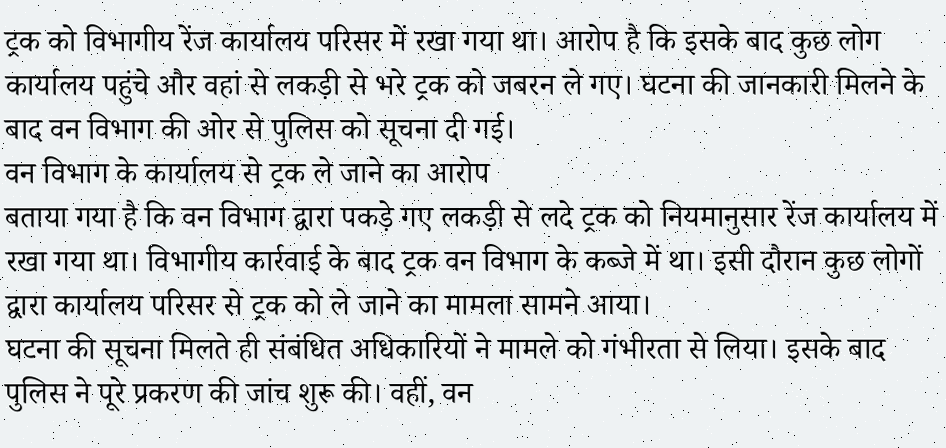ट्रक को विभागीय रेंज कार्यालय परिसर में रखा गया था। आरोप है कि इसके बाद कुछ लोग कार्यालय पहुंचे और वहां से लकड़ी से भरे ट्रक को जबरन ले गए। घटना की जानकारी मिलने के बाद वन विभाग की ओर से पुलिस को सूचना दी गई।
वन विभाग के कार्यालय से ट्रक ले जाने का आरोप
बताया गया है कि वन विभाग द्वारा पकड़े गए लकड़ी से लदे ट्रक को नियमानुसार रेंज कार्यालय में रखा गया था। विभागीय कार्रवाई के बाद ट्रक वन विभाग के कब्जे में था। इसी दौरान कुछ लोगों द्वारा कार्यालय परिसर से ट्रक को ले जाने का मामला सामने आया।
घटना की सूचना मिलते ही संबंधित अधिकारियों ने मामले को गंभीरता से लिया। इसके बाद पुलिस ने पूरे प्रकरण की जांच शुरू की। वहीं, वन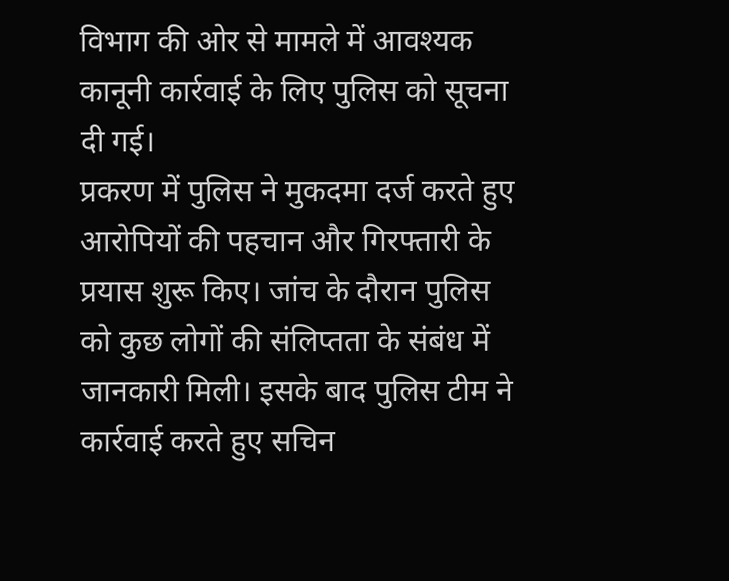विभाग की ओर से मामले में आवश्यक कानूनी कार्रवाई के लिए पुलिस को सूचना दी गई।
प्रकरण में पुलिस ने मुकदमा दर्ज करते हुए आरोपियों की पहचान और गिरफ्तारी के प्रयास शुरू किए। जांच के दौरान पुलिस को कुछ लोगों की संलिप्तता के संबंध में जानकारी मिली। इसके बाद पुलिस टीम ने कार्रवाई करते हुए सचिन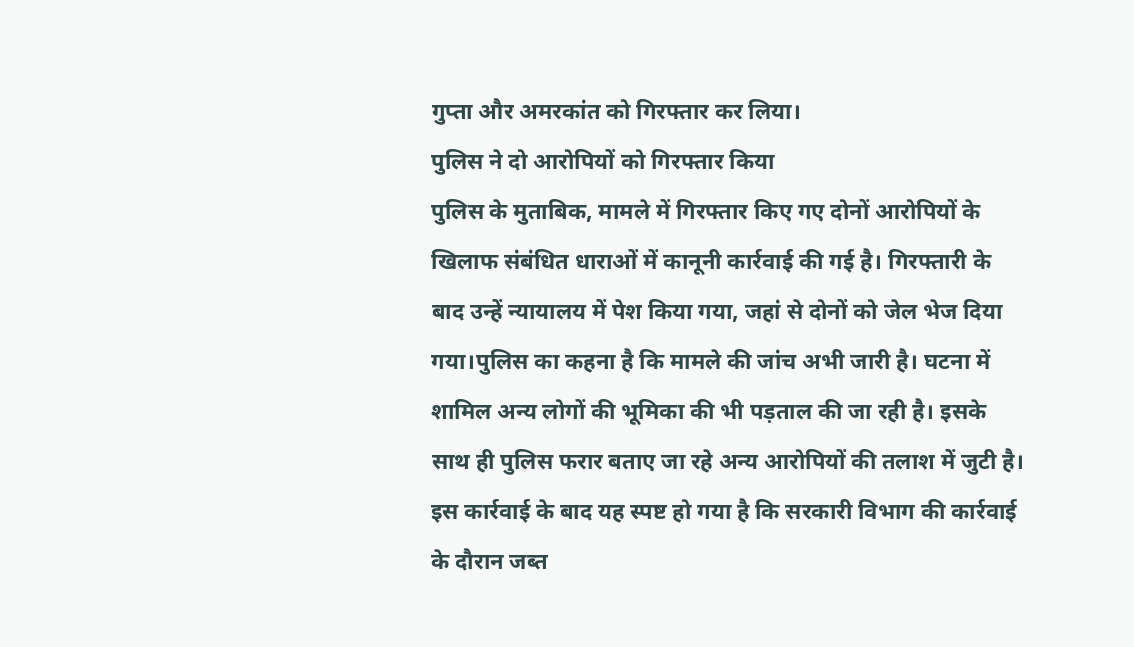गुप्ता और अमरकांत को गिरफ्तार कर लिया।
पुलिस ने दो आरोपियों को गिरफ्तार किया
पुलिस के मुताबिक, मामले में गिरफ्तार किए गए दोनों आरोपियों के खिलाफ संबंधित धाराओं में कानूनी कार्रवाई की गई है। गिरफ्तारी के बाद उन्हें न्यायालय में पेश किया गया, जहां से दोनों को जेल भेज दिया गया।पुलिस का कहना है कि मामले की जांच अभी जारी है। घटना में शामिल अन्य लोगों की भूमिका की भी पड़ताल की जा रही है। इसके साथ ही पुलिस फरार बताए जा रहे अन्य आरोपियों की तलाश में जुटी है।
इस कार्रवाई के बाद यह स्पष्ट हो गया है कि सरकारी विभाग की कार्रवाई के दौरान जब्त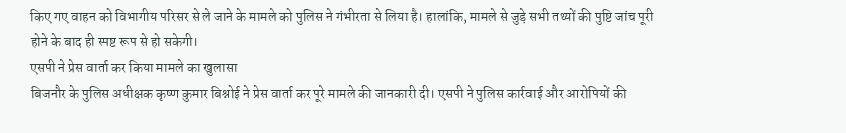किए गए वाहन को विभागीय परिसर से ले जाने के मामले को पुलिस ने गंभीरता से लिया है। हालांकि, मामले से जुड़े सभी तथ्यों की पुष्टि जांच पूरी होने के बाद ही स्पष्ट रूप से हो सकेगी।
एसपी ने प्रेस वार्ता कर किया मामले का खुलासा
बिजनौर के पुलिस अधीक्षक कृष्ण कुमार बिश्नोई ने प्रेस वार्ता कर पूरे मामले की जानकारी दी। एसपी ने पुलिस कार्रवाई और आरोपियों की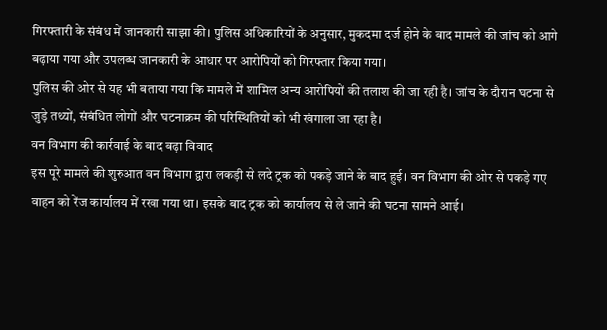गिरफ्तारी के संबंध में जानकारी साझा की। पुलिस अधिकारियों के अनुसार, मुकदमा दर्ज होने के बाद मामले की जांच को आगे बढ़ाया गया और उपलब्ध जानकारी के आधार पर आरोपियों को गिरफ्तार किया गया।
पुलिस की ओर से यह भी बताया गया कि मामले में शामिल अन्य आरोपियों की तलाश की जा रही है। जांच के दौरान घटना से जुड़े तथ्यों, संबंधित लोगों और घटनाक्रम की परिस्थितियों को भी खंगाला जा रहा है।
वन विभाग की कार्रवाई के बाद बढ़ा विवाद
इस पूरे मामले की शुरुआत वन विभाग द्वारा लकड़ी से लदे ट्रक को पकड़े जाने के बाद हुई। वन विभाग की ओर से पकड़े गए वाहन को रेंज कार्यालय में रखा गया था। इसके बाद ट्रक को कार्यालय से ले जाने की घटना सामने आई।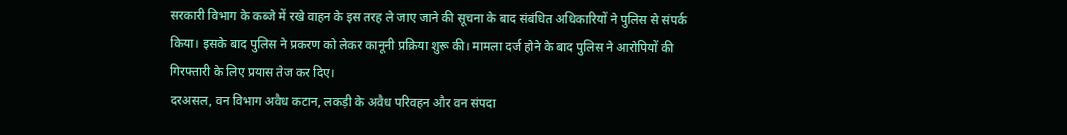सरकारी विभाग के कब्जे में रखे वाहन के इस तरह ले जाए जाने की सूचना के बाद संबंधित अधिकारियों ने पुलिस से संपर्क किया। इसके बाद पुलिस ने प्रकरण को लेकर कानूनी प्रक्रिया शुरू की। मामला दर्ज होने के बाद पुलिस ने आरोपियों की गिरफ्तारी के लिए प्रयास तेज कर दिए।
दरअसल, वन विभाग अवैध कटान, लकड़ी के अवैध परिवहन और वन संपदा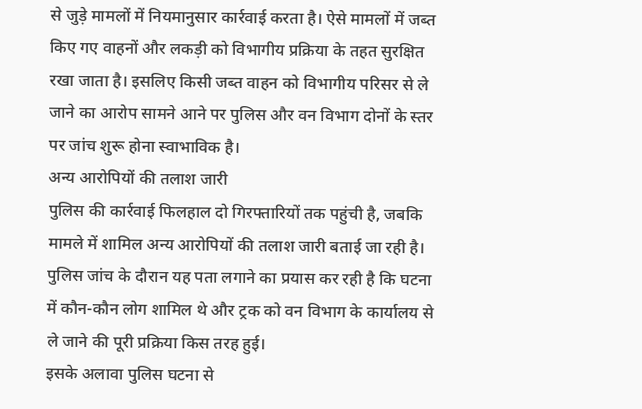से जुड़े मामलों में नियमानुसार कार्रवाई करता है। ऐसे मामलों में जब्त किए गए वाहनों और लकड़ी को विभागीय प्रक्रिया के तहत सुरक्षित रखा जाता है। इसलिए किसी जब्त वाहन को विभागीय परिसर से ले जाने का आरोप सामने आने पर पुलिस और वन विभाग दोनों के स्तर पर जांच शुरू होना स्वाभाविक है।
अन्य आरोपियों की तलाश जारी
पुलिस की कार्रवाई फिलहाल दो गिरफ्तारियों तक पहुंची है, जबकि मामले में शामिल अन्य आरोपियों की तलाश जारी बताई जा रही है। पुलिस जांच के दौरान यह पता लगाने का प्रयास कर रही है कि घटना में कौन-कौन लोग शामिल थे और ट्रक को वन विभाग के कार्यालय से ले जाने की पूरी प्रक्रिया किस तरह हुई।
इसके अलावा पुलिस घटना से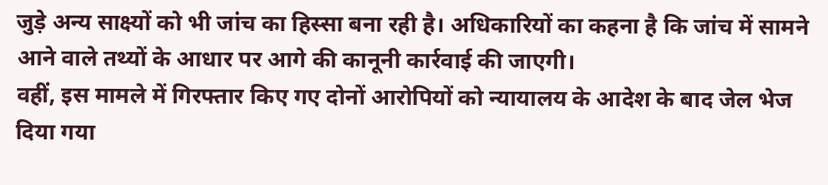जुड़े अन्य साक्ष्यों को भी जांच का हिस्सा बना रही है। अधिकारियों का कहना है कि जांच में सामने आने वाले तथ्यों के आधार पर आगे की कानूनी कार्रवाई की जाएगी।
वहीं, इस मामले में गिरफ्तार किए गए दोनों आरोपियों को न्यायालय के आदेश के बाद जेल भेज दिया गया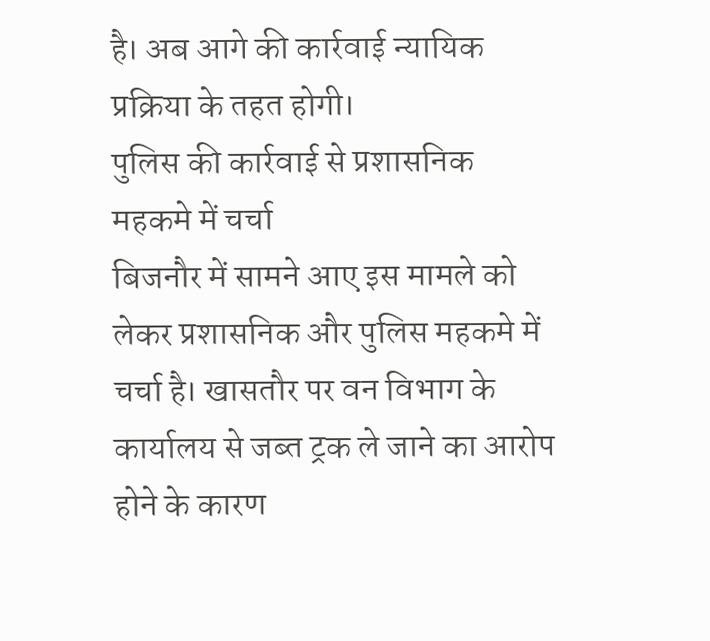है। अब आगे की कार्रवाई न्यायिक प्रक्रिया के तहत होगी।
पुलिस की कार्रवाई से प्रशासनिक महकमे में चर्चा
बिजनौर में सामने आए इस मामले को लेकर प्रशासनिक और पुलिस महकमे में चर्चा है। खासतौर पर वन विभाग के कार्यालय से जब्त ट्रक ले जाने का आरोप होने के कारण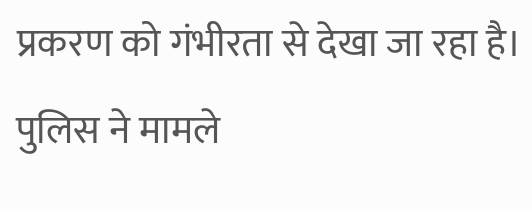प्रकरण को गंभीरता से देखा जा रहा है।
पुलिस ने मामले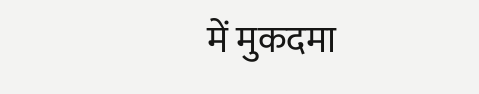में मुकदमा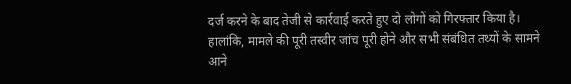दर्ज करने के बाद तेजी से कार्रवाई करते हुए दो लोगों को गिरफ्तार किया है। हालांकि, मामले की पूरी तस्वीर जांच पूरी होने और सभी संबंधित तथ्यों के सामने आने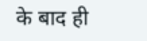के बाद ही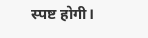स्पष्ट होगी।